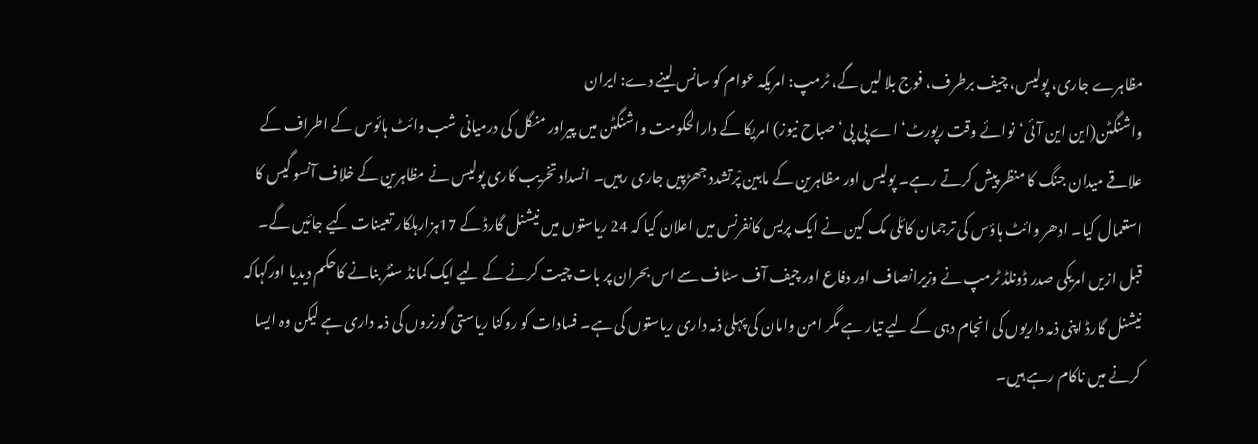مظاہرے جاری، پولیس، چیف برطرف، فوج بلا لیں گے، ٹرمپ: امریکہ عوام کو سانس لینے دے: ایران
واشنگٹن(این این آئی‘نوائے وقت رپورٹ‘ اے پی پی‘ صباح نیوز) امریکا کے دارالحکومت واشنگٹن میں پیراور منگل کی درمیانی شب وائٹ ہائوس کے اطراف کے علاقے میدان جنگ کا منظر پیش کرتے رہے۔ پولیس اور مظاہرین کے مابین پْرتشدد جھڑپیں جاری رہیں۔ انسداد تخریب کاری پولیس نے مظاہرین کے خلاف آنسو گیس کا استعمال کیا۔ ادھر وائٹ ہاؤس کی ترجمان کائلی مک کین نے ایک پریس کانفرنس میں اعلان کیا کہ 24 ریاستوں میں نیشنل گارڈ کے 17ہزارہلکار تعینات کیے جائیں گے۔ قبل ازیں امریکی صدر ڈونلڈ ٹرمپ نے وزیرانصاف اور دفاع اور چیف آف سٹاف سے اس بحران پر بات چیت کرنے کے لیے ایک کمانڈ سنٹر بنانے کاحکم دیدیا اورکہاکہ نیشنل گارڈ اپنی ذمہ داریوں کی انجام دہی کے لیے تیار ہے مگر امن وامان کی پہلی ذمہ داری ریاستوں کی ہے۔ فسادات کو روکنا ریاستی گورنروں کی ذمہ داری ہے لیکن وہ ایسا کرنے میں ناکام رہے ہیں۔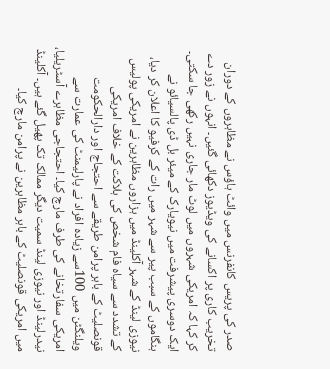صدر کی پریس کانفرنس میں وائٹ ہاؤس نے مظاہروں کے دوران تخریب کاری پر اکسانے کی ویڈیوز دکھائی گئیں۔ انہوں نے زور دے کر کہا کہ امریکی شہروں میں لوٹ مار جاری نہیں رکھی جا سکتی۔ ایک دوسری پیشرفت میں نیویارک کے میئر بل ڈی پالسیائو نے ہنگاموں کے سبب پیر سے شہر میں رات کے کرفیو کا اعلان کر دیا، نیوزی لینڈ کے شہر آکلینڈ میں ہزاروں مظاہرین نے امریکی پولیس کے تشدد سے سیاہ فام شخص کی ہلاکت کے خلاف امریکی قونصلیٹ کے باہر پرامن طریقے سے احتجاج اور دارالحکومت ویلنگٹن میں 100سے زیادہ افراد نے پارلیمنٹ کی عمارت سے امریکی سفارتخانے کی طرف مارچ کیا۔ احتجاجی مظاہرے آسٹریلیا، نیدرلینڈ اور نیوزی لینڈ سمیت دیگر ممالک تک پھیل گئے ہیں۔ آکلینڈ میں امریکی قونصلیٹ کے باہر مظاہرین نے پرامن مارچ کیا۔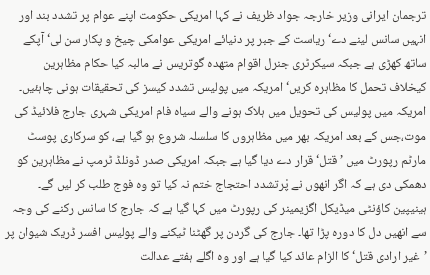ترجمان ایرانی وزیر خارجہ جواد ظریف نے کہا امریکی حکومت اپنے عوام پر تشدد بند اور انہیں سانس لینے دے‘ ریاست کے جبر پر دنیائے امریکی عوامکی چیخ و پکار سن لی‘ آپکے ساتھ کھڑی ہے جبکہ سیکرٹری جنرل اقوام متھدہ گوتریس نے مالبہ کیا حکام مظاہرین کیخلاف تحمل کا مظاہرہ کریں‘ امریکہ میں پولیس تشدد کیسز کی تحقیقات ہونی چاہئیں۔ امریکہ میں پولیس کی تحویل میں ہلاک ہونے والے سیاہ فام امریکی شہری جارج فلائیڈ کی موت،جس کے بعد امریکہ بھر میں مظاہروں کا سلسلہ شروع ہو گیا ہے، کو سرکاری پوسٹ مارٹم رپورٹ میں ’قتل‘ قرار دے دیا گیا ہے جبکہ امریکی صدر ڈونلڈ ٹرمپ نے مظاہرین کو دھمکی دی ہے کہ اگر انھوں نے پْرتشدد احتجاج ختم نہ کیا تو وہ فوج طلب کر لیں گے۔ ہینیپین کاؤنٹی میڈیکل اگزیمینر کی رپورٹ میں کہا گیا ہے کہ جارج کا سانس رکنے کی وجہ سے انھیں دل کا دورہ پڑا تھا۔ جارج کی گردن پر گھٹنا ٹیکنے والے پولیس افسر ڈریک شیوان پر ’غیر ارادی قتل‘ کا الزام عائد کیا گیا ہے اور وہ اگلے ہفتے عدالت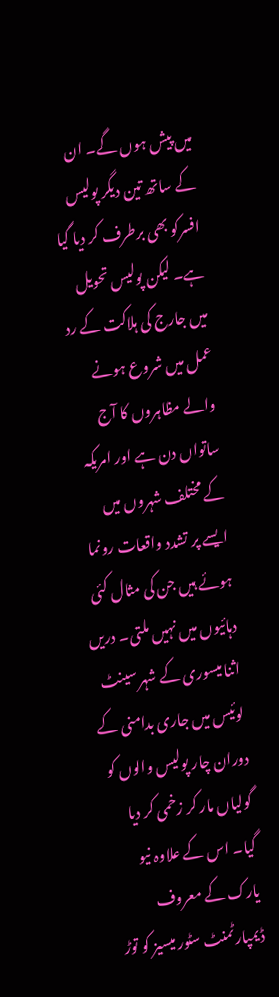میں پیش ہوں گے۔ ان کے ساتھ تین دیگر پولیس افسرکو بھی برطرف کر دیا گیا ہے۔ لیکن پولیس تحویل میں جارج کی ہلاکت کے رد عمل میں شروع ہونے والے مظاہروں کا آج ساتواں دن ہے اور امریکہ کے مختلف شہروں میں ایسے پر تشدد واقعات رونما ہوئے ہیں جن کی مثال کئی دہائیوں میں نہیں ملتی۔ دریں اثنا میسوری کے شہر سینٹ لوئیس میں جاری بدامنی کے دوران چار پولیس والوں کو گولیاں مار کر زخمی کر دیا گیا۔ اس کے علاوہ نیو یارک کے معروف ڈیمپارٹمنٹ سٹور میسیز کو توڑ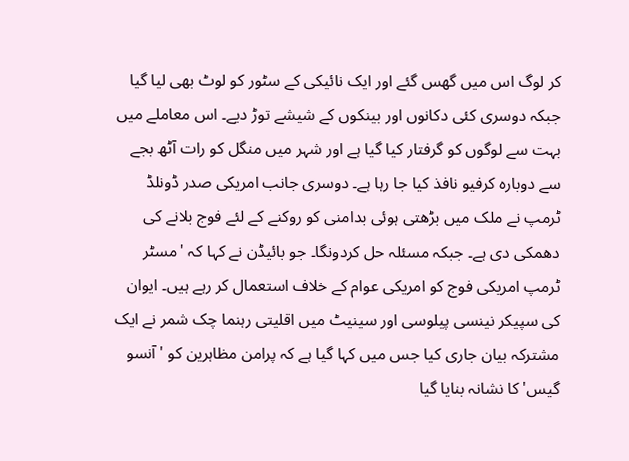کر لوگ اس میں گھس گئے اور ایک نائیکی کے سٹور کو لوٹ بھی لیا گیا جبکہ دوسری کئی دکانوں اور بینکوں کے شیشے توڑ دیے۔ اس معاملے میں بہت سے لوگوں کو گرفتار کیا گیا ہے اور شہر میں منگل کو رات آٹھ بجے سے دوبارہ کرفیو نافذ کیا جا رہا ہے۔ دوسری جانب امریکی صدر ڈونلڈ ٹرمپ نے ملک میں بڑھتی ہوئی بدامنی کو روکنے کے لئے فوج بلانے کی دھمکی دی ہے۔ جبکہ مسئلہ حل کردونگا۔ جو بائیڈن نے کہا کہ 'مسٹر ٹرمپ امریکی فوج کو امریکی عوام کے خلاف استعمال کر رہے ہیں۔ ایوان کی سپیکر نینسی پیلوسی اور سینیٹ میں اقلیتی رہنما چک شمر نے ایک مشترکہ بیان جاری کیا جس میں کہا گیا ہے کہ پرامن مظاہرین کو 'آنسو گیس' کا نشانہ بنایا گیا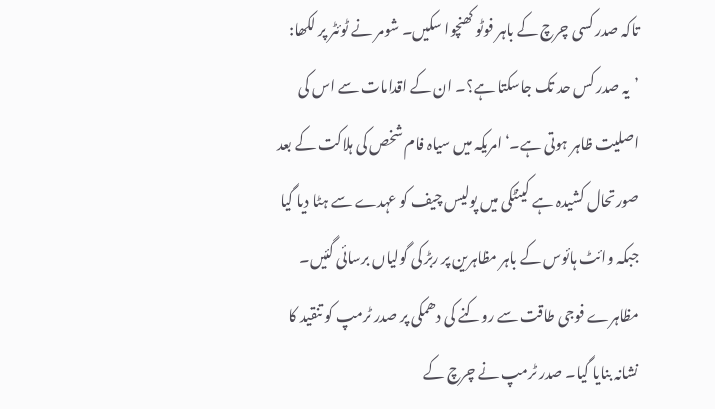تاکہ صدر کسی چرچ کے باہر فوٹو کھنچوا سکیں۔ شومر نے ٹوئٹر پر لکھا: ’یہ صدر کس حد تک جاسکتا ہے؟۔ ان کے اقدامات سے اس کی اصلیت ظاہر ہوتی ہے۔‘امریکہ میں سیاہ فام شخص کی ہلاکت کے بعد صورتحال کشیدہ ہے کینٹکی میں پولیس چیف کو عہدے سے ہٹا دیا گیا جبکہ وائٹ ہائوس کے باہر مظاہرین پر ربڑ کی گولیاں برسائی گئیں۔ مظاہرے فوجی طاقت سے روکنے کی دھمکی پر صدر ٹرمپ کو تنقید کا نشانہ بنایا گیا۔ صدر ٹرمپ نے چرچ کے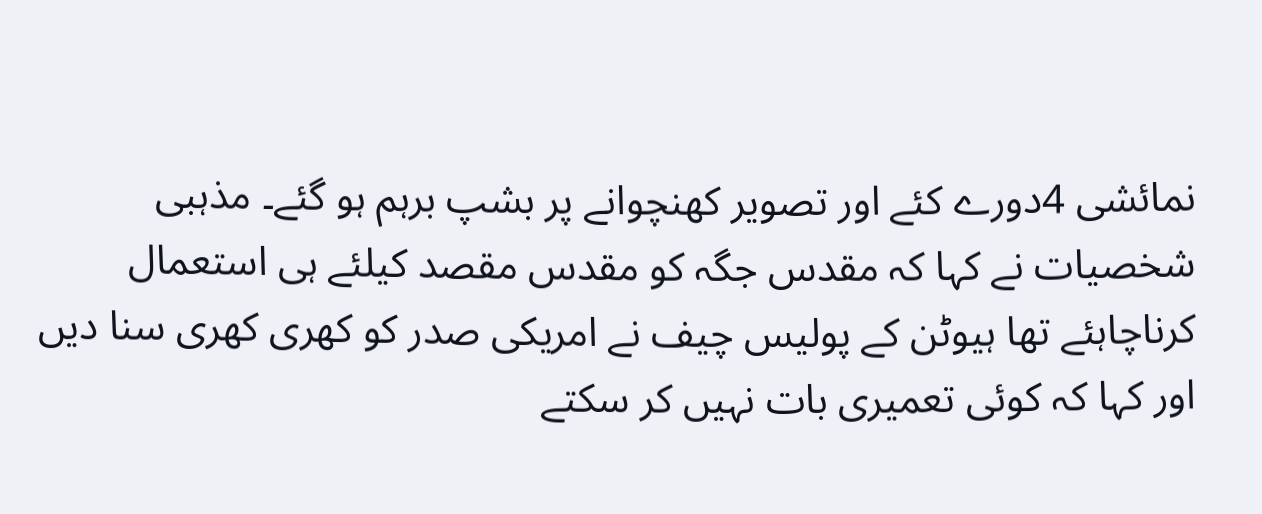نمائشی 4دورے کئے اور تصویر کھنچوانے پر بشپ برہم ہو گئے۔ مذہبی شخصیات نے کہا کہ مقدس جگہ کو مقدس مقصد کیلئے ہی استعمال کرناچاہئے تھا ہیوٹن کے پولیس چیف نے امریکی صدر کو کھری کھری سنا دیں اور کہا کہ کوئی تعمیری بات نہیں کر سکتے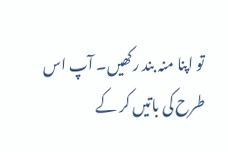تو اپنا منہ بند رکھیں۔ آپ اس طرح کی باتیں کر کے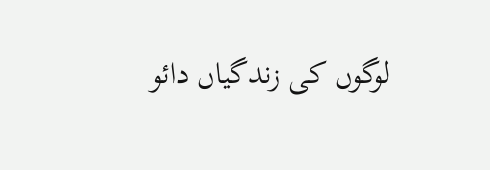لوگوں کی زندگیاں دائو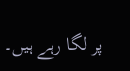پر لگا رہے ہیں۔